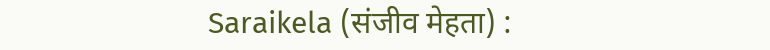Saraikela (संजीव मेहता) :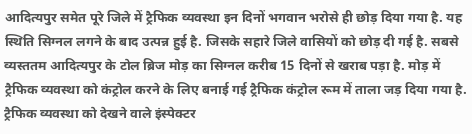आदित्यपुर समेत पूरे जिले में ट्रैफिक व्यवस्था इन दिनों भगवान भरोसे ही छोड़ दिया गया है. यह स्थिति सिग्नल लगने के बाद उत्पन्न हुई है. जिसके सहारे जिले वासियों को छोड़ दी गई है. सबसे व्यस्ततम आदित्यपुर के टोल ब्रिज मोड़ का सिग्नल करीब 15 दिनों से खराब पड़ा है. मोड़ में ट्रैफिक व्यवस्था को कंट्रोल करने के लिए बनाई गई ट्रैफिक कंट्रोल रूम में ताला जड़ दिया गया है. ट्रैफिक व्यवस्था को देखने वाले इंस्पेक्टर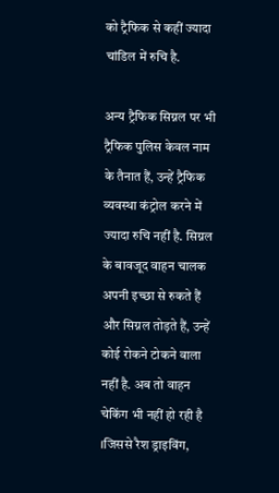को ट्रैफिक से कहीं ज्यादा चांडिल में रुचि है.

अन्य ट्रैफिक सिग्नल पर भी ट्रैफिक पुलिस केवल नाम के तैनात हैं, उन्हें ट्रैफिक व्यवस्था कंट्रोल करने में ज्यादा रुचि नहीं है. सिग्नल के बावजूद वाहन चालक अपनी इच्छा से रुकते हैं और सिग्नल तोड़ते हैं, उन्हें कोई रोकने टोकने वाला नहीं है. अब तो वाहन चेकिंग भी नहीं हो रही है ।जिससे रैश ड्राइविंग,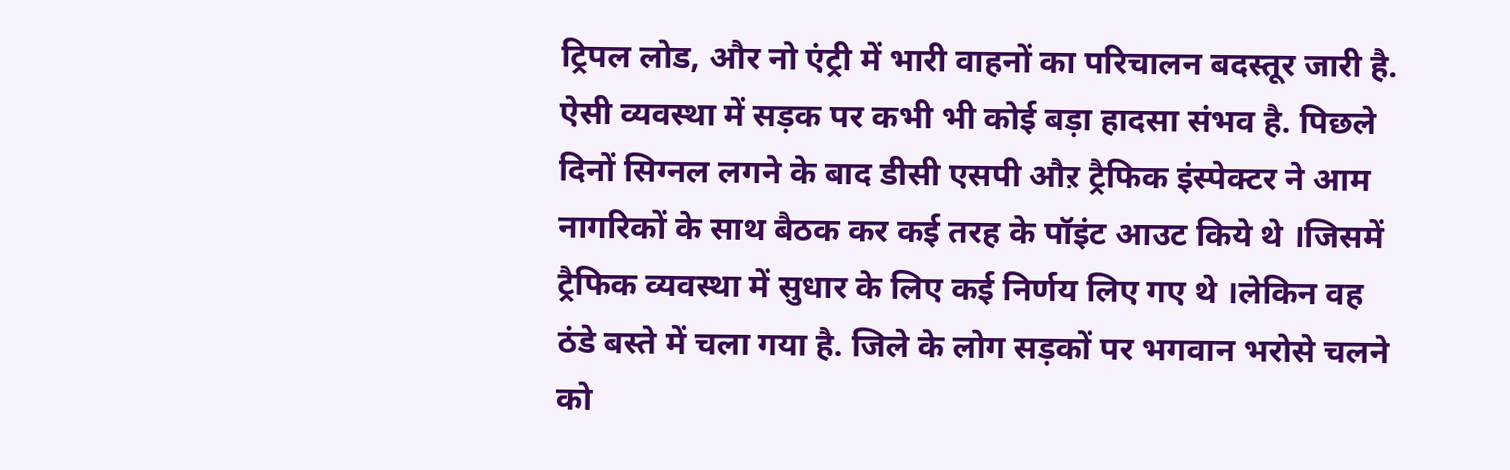ट्रिपल लोड, और नो एंट्री में भारी वाहनों का परिचालन बदस्तूर जारी है. ऐसी व्यवस्था में सड़क पर कभी भी कोई बड़ा हादसा संभव है. पिछले दिनों सिग्नल लगने के बाद डीसी एसपी औऱ ट्रैफिक इंस्पेक्टर ने आम नागरिकों के साथ बैठक कर कई तरह के पॉइंट आउट किये थे ।जिसमें ट्रैफिक व्यवस्था में सुधार के लिए कई निर्णय लिए गए थे ।लेकिन वह ठंडे बस्ते में चला गया है. जिले के लोग सड़कों पर भगवान भरोसे चलने को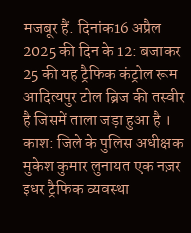मजबूर हैं. दिनांक16 अप्रैल 2025 की दिन के 12: बजाकर 25 की यह ट्रैफिक कंट्रोल रूम आदित्यपुर टोल ब्रिज की तस्वीर है जिसमें ताला जड़ा हुआ है । काश: जिले के पुलिस अधीक्षक मुकेश कुमार लुनायत एक नज़र इधर ट्रैफिक व्यवस्था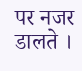पर नजर डालते ।